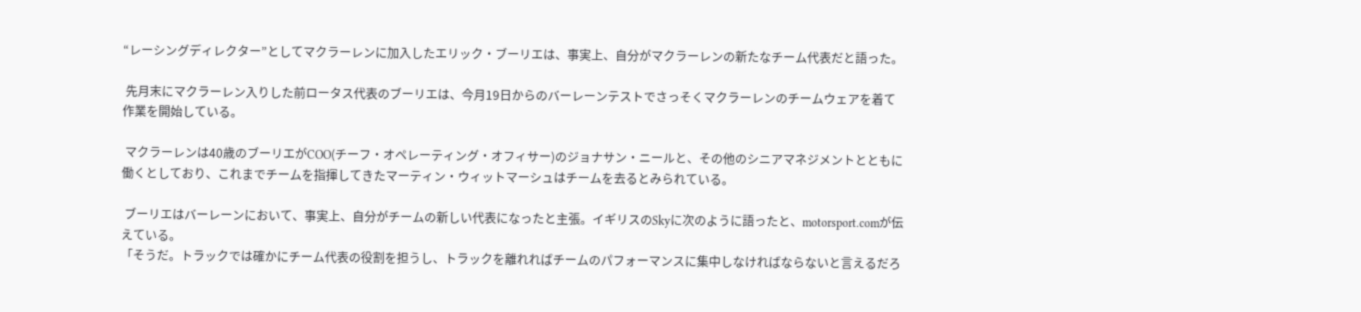“レーシングディレクター”としてマクラーレンに加入したエリック・ブーリエは、事実上、自分がマクラーレンの新たなチーム代表だと語った。

 先月末にマクラーレン入りした前ロータス代表のブーリエは、今月19日からのバーレーンテストでさっそくマクラーレンのチームウェアを着て作業を開始している。

 マクラーレンは40歳のブーリエがCOO(チーフ・オペレーティング・オフィサー)のジョナサン・ニールと、その他のシニアマネジメントとともに働くとしており、これまでチームを指揮してきたマーティン・ウィットマーシュはチームを去るとみられている。

 ブーリエはバーレーンにおいて、事実上、自分がチームの新しい代表になったと主張。イギリスのSkyに次のように語ったと、motorsport.comが伝えている。
「そうだ。トラックでは確かにチーム代表の役割を担うし、トラックを離れればチームのパフォーマンスに集中しなければならないと言えるだろ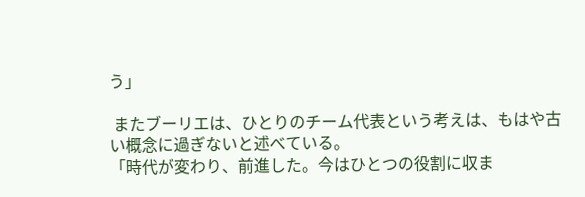う」

 またブーリエは、ひとりのチーム代表という考えは、もはや古い概念に過ぎないと述べている。
「時代が変わり、前進した。今はひとつの役割に収ま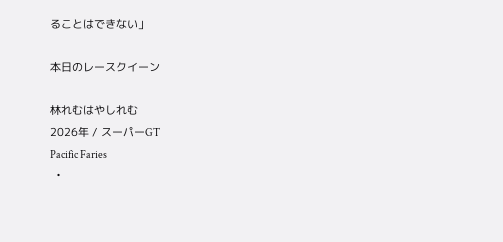ることはできない」

本日のレースクイーン

林れむはやしれむ
2026年 / スーパーGT
Pacific Faries
  •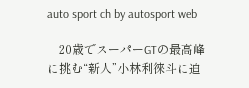auto sport ch by autosport web

    20歳でスーパーGTの最高峰に挑む“新人”小林利徠斗に迫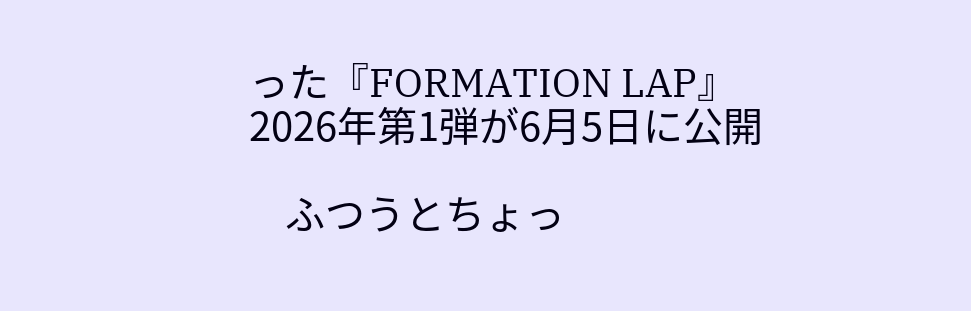った『FORMATION LAP』2026年第1弾が6月5日に公開

    ふつうとちょっ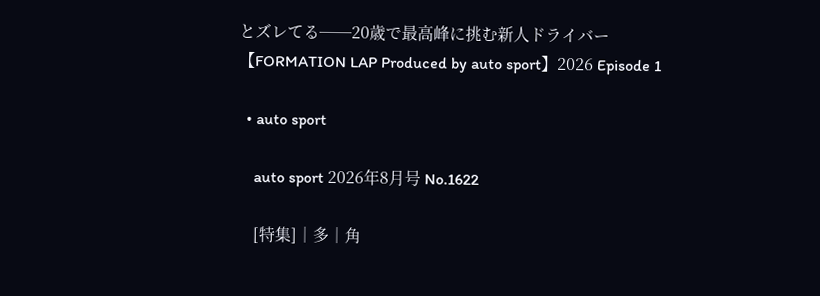とズレてる──20歳で最高峰に挑む新人ドライバー【FORMATION LAP Produced by auto sport】2026 Episode 1

  • auto sport

    auto sport 2026年8月号 No.1622

    [特集]│多│角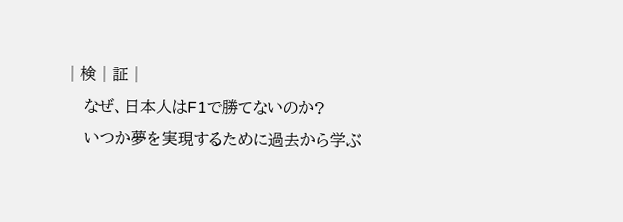│検│証│
    なぜ、日本人はF1で勝てないのか?
    いつか夢を実現するために過去から学ぶ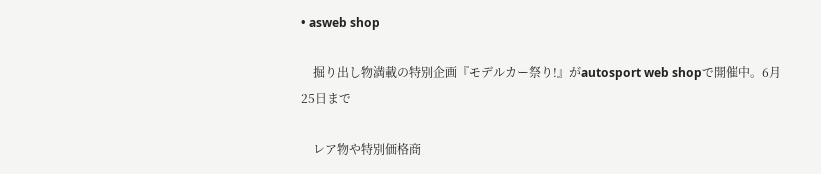• asweb shop

    掘り出し物満載の特別企画『モデルカー祭り!』がautosport web shopで開催中。6月25日まで

    レア物や特別価格商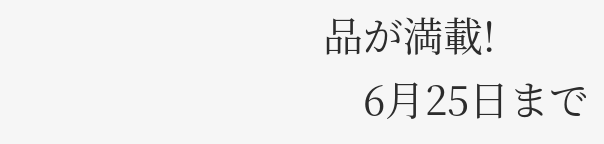品が満載!
    6月25日まで